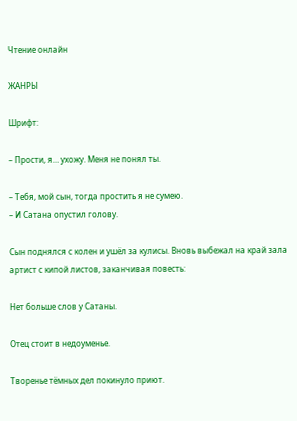Чтение онлайн

ЖАНРЫ

Шрифт:

– Прости, я… ухожу. Меня не понял ты.

– Тебя, мой сын, тогда простить я не сумею.
– И Сатана опустил голову.

Сын поднялся с колен и ушёл за кулисы. Вновь выбежал на край зала артист с кипой листов, заканчивая повесть:

Нет больше слов у Сатаны.

Отец стоит в недоуменье.

Творенье тёмных дел покинуло приют.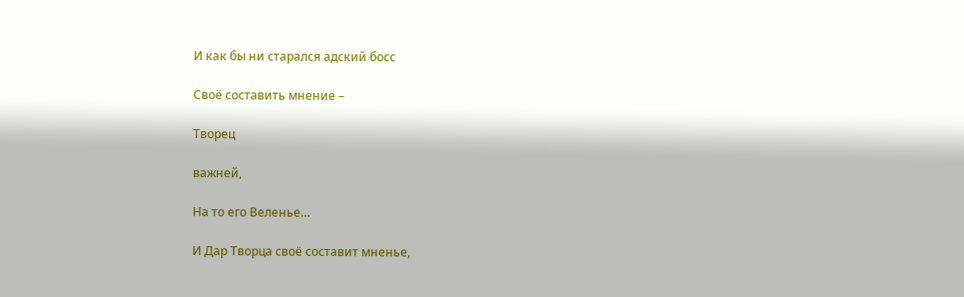И как бы ни старался адский босс

Своё составить мнение –

Творец

важней,

На то его Веленье…

И Дар Творца своё составит мненье,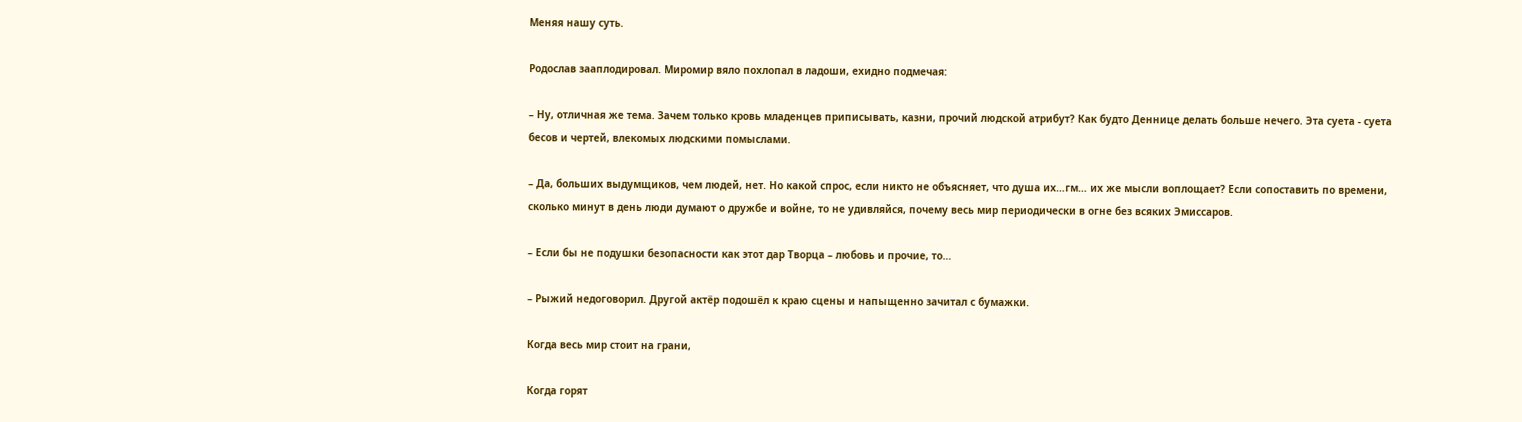Меняя нашу суть.

Родослав зааплодировал. Миромир вяло похлопал в ладоши, ехидно подмечая:

– Ну, отличная же тема. Зачем только кровь младенцев приписывать, казни, прочий людской атрибут? Как будто Деннице делать больше нечего. Эта суета - суета бесов и чертей, влекомых людскими помыслами.

– Да, больших выдумщиков, чем людей, нет. Но какой спрос, если никто не объясняет, что душа их…гм… их же мысли воплощает? Если сопоставить по времени, сколько минут в день люди думают о дружбе и войне, то не удивляйся, почему весь мир периодически в огне без всяких Эмиссаров.

– Если бы не подушки безопасности как этот дар Творца – любовь и прочие, то…

– Рыжий недоговорил. Другой актёр подошёл к краю сцены и напыщенно зачитал с бумажки.

Когда весь мир стоит на грани,

Когда горят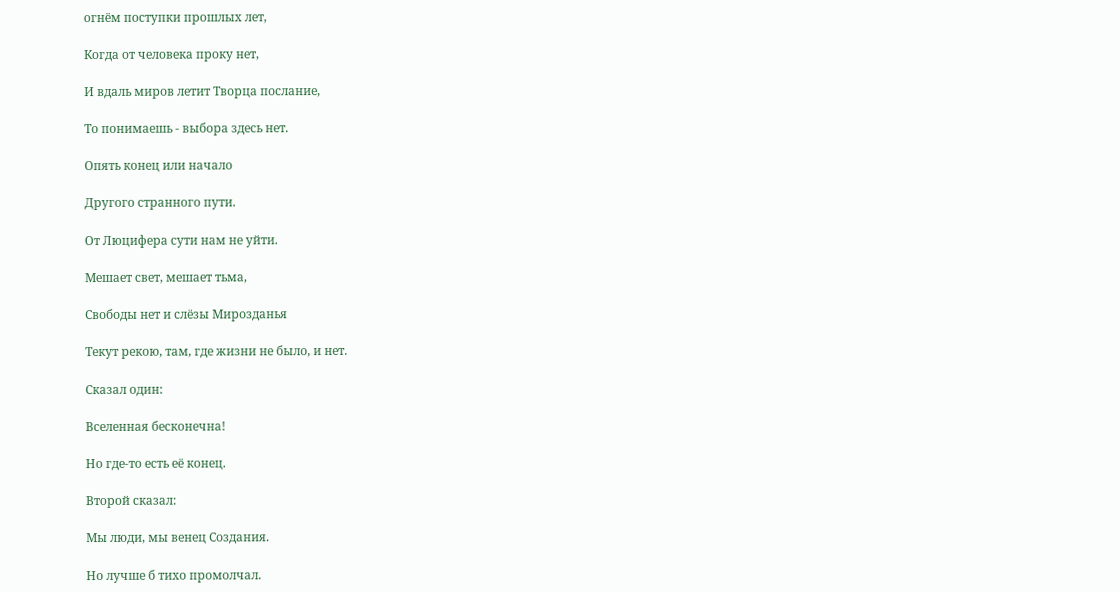огнём поступки прошлых лет,

Когда от человека проку нет,

И вдаль миров летит Творца послание,

То понимаешь - выбора здесь нет.

Опять конец или начало

Другого странного пути.

От Люцифера сути нам не уйти.

Мешает свет, мешает тьма,

Свободы нет и слёзы Мирозданья

Текут рекою, там, где жизни не было, и нет.

Сказал один:

Вселенная бесконечна!

Но где-то есть её конец.

Второй сказал:

Мы люди, мы венец Создания.

Но лучше б тихо промолчал.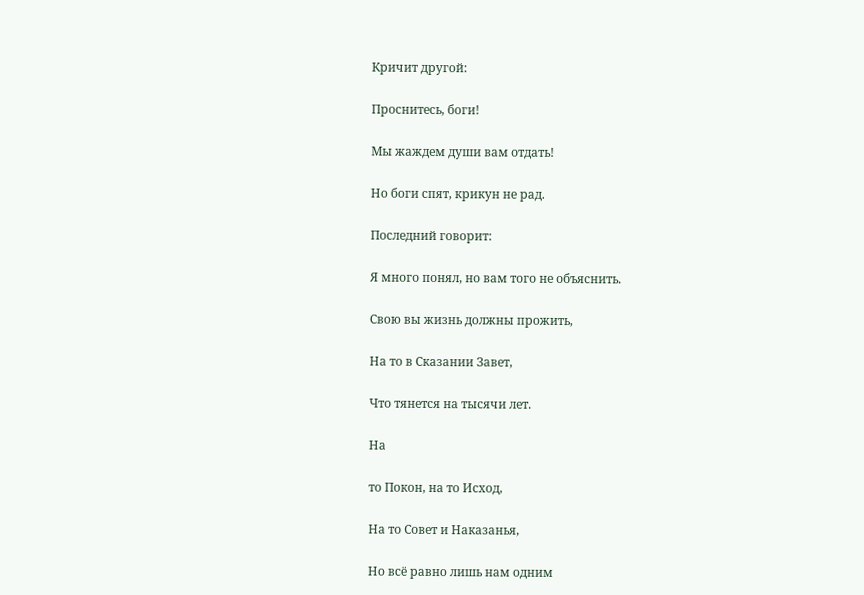Кричит другой:

Проснитесь, боги!

Мы жаждем души вам отдать!

Но боги спят, крикун не рад.

Последний говорит:

Я много понял, но вам того не объяснить.

Свою вы жизнь должны прожить,

На то в Сказании Завет,

Что тянется на тысячи лет.

На

то Покон, на то Исход,

На то Совет и Наказанья,

Но всё равно лишь нам одним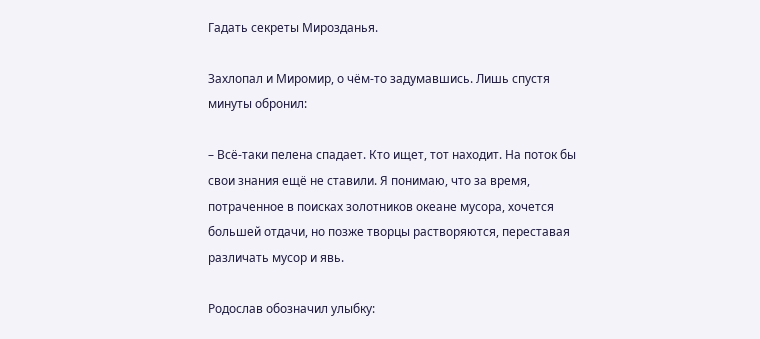Гадать секреты Мирозданья.

Захлопал и Миромир, о чём-то задумавшись. Лишь спустя минуты обронил:

– Всё-таки пелена спадает. Кто ищет, тот находит. На поток бы свои знания ещё не ставили. Я понимаю, что за время, потраченное в поисках золотников океане мусора, хочется большей отдачи, но позже творцы растворяются, переставая различать мусор и явь.

Родослав обозначил улыбку: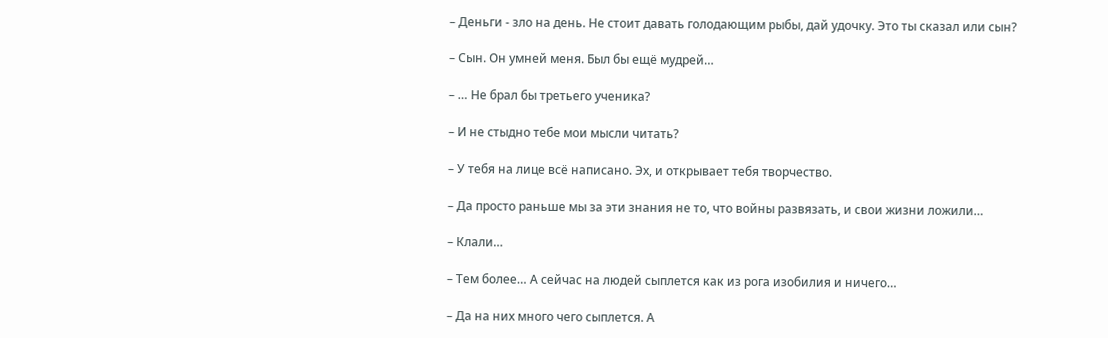– Деньги - зло на день. Не стоит давать голодающим рыбы, дай удочку. Это ты сказал или сын?

– Сын. Он умней меня. Был бы ещё мудрей…

– … Не брал бы третьего ученика?

– И не стыдно тебе мои мысли читать?

– У тебя на лице всё написано. Эх, и открывает тебя творчество.

– Да просто раньше мы за эти знания не то, что войны развязать, и свои жизни ложили…

– Клали…

– Тем более… А сейчас на людей сыплется как из рога изобилия и ничего…

– Да на них много чего сыплется. А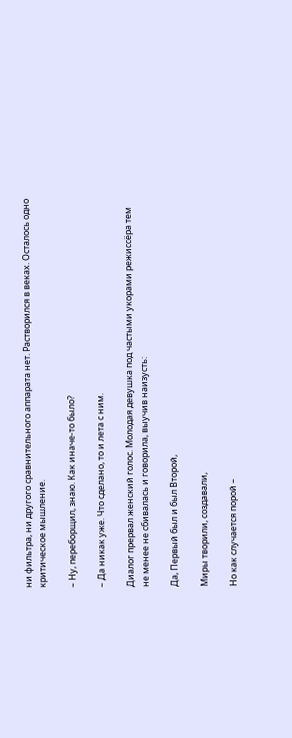ни фильтра, ни другого сравнительного аппарата нет. Растворился в веках. Осталось одно критическое мышление.

– Ну, переборщил, знаю. Как иначе-то было?

– Да никак уже. Что сделано, то и лета с ним.

Диалог прервал женский голос. Молодая девушка под частыми укорами режиссёра тем не менее не сбивалась и говорила, выучив наизусть:

Да, Первый был и был Второй,

Миры творили, создавали,

Но как случается порой –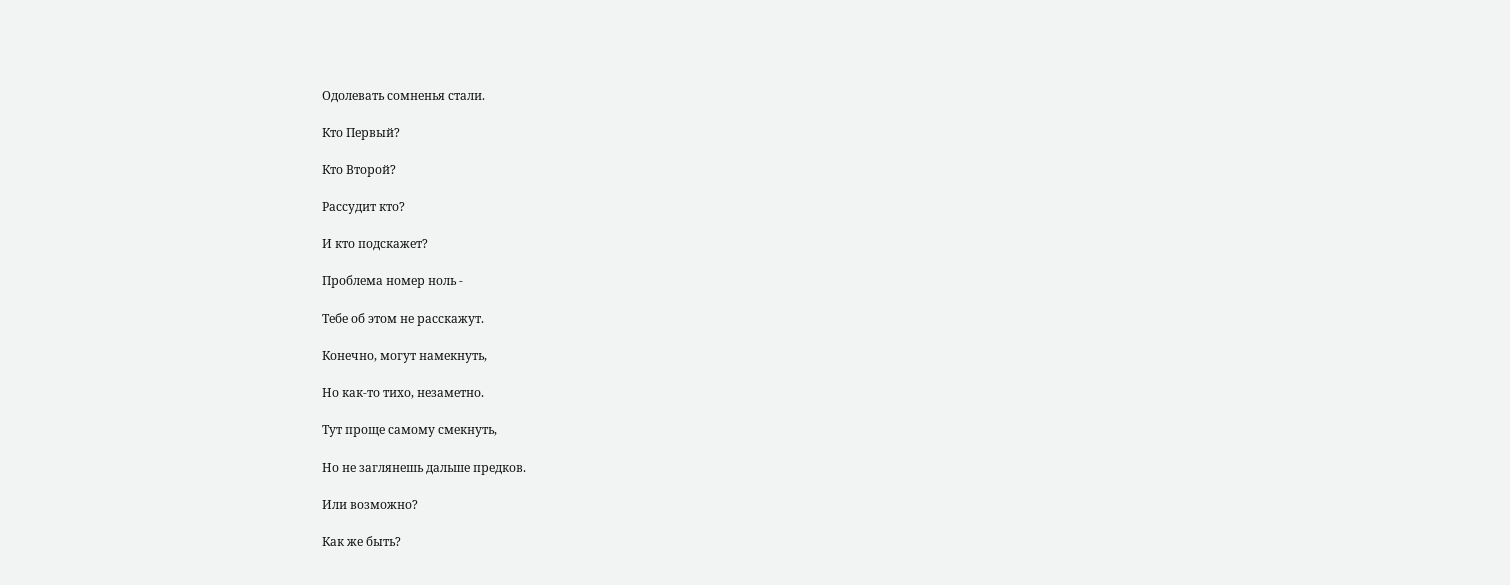Одолевать сомненья стали.

Кто Первый?

Кто Второй?

Рассудит кто?

И кто подскажет?

Проблема номер ноль -

Тебе об этом не расскажут.

Конечно, могут намекнуть,

Но как-то тихо, незаметно.

Тут проще самому смекнуть,

Но не заглянешь дальше предков.

Или возможно?

Как же быть?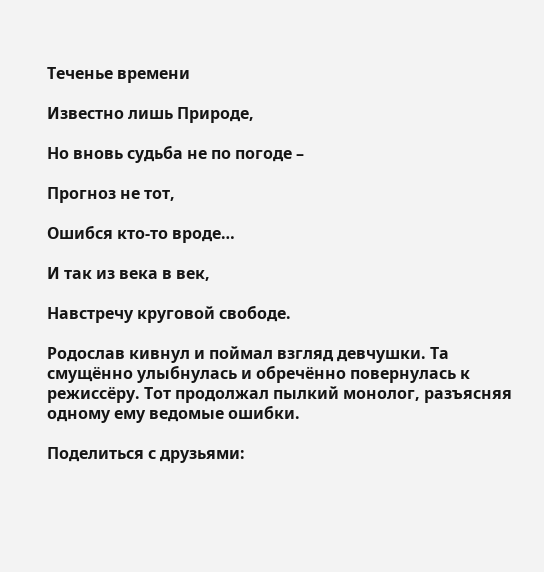Теченье времени

Известно лишь Природе,

Но вновь судьба не по погоде –

Прогноз не тот,

Ошибся кто-то вроде…

И так из века в век,

Навстречу круговой свободе.

Родослав кивнул и поймал взгляд девчушки. Та смущённо улыбнулась и обречённо повернулась к режиссёру. Тот продолжал пылкий монолог, разъясняя одному ему ведомые ошибки.

Поделиться с друзьями: